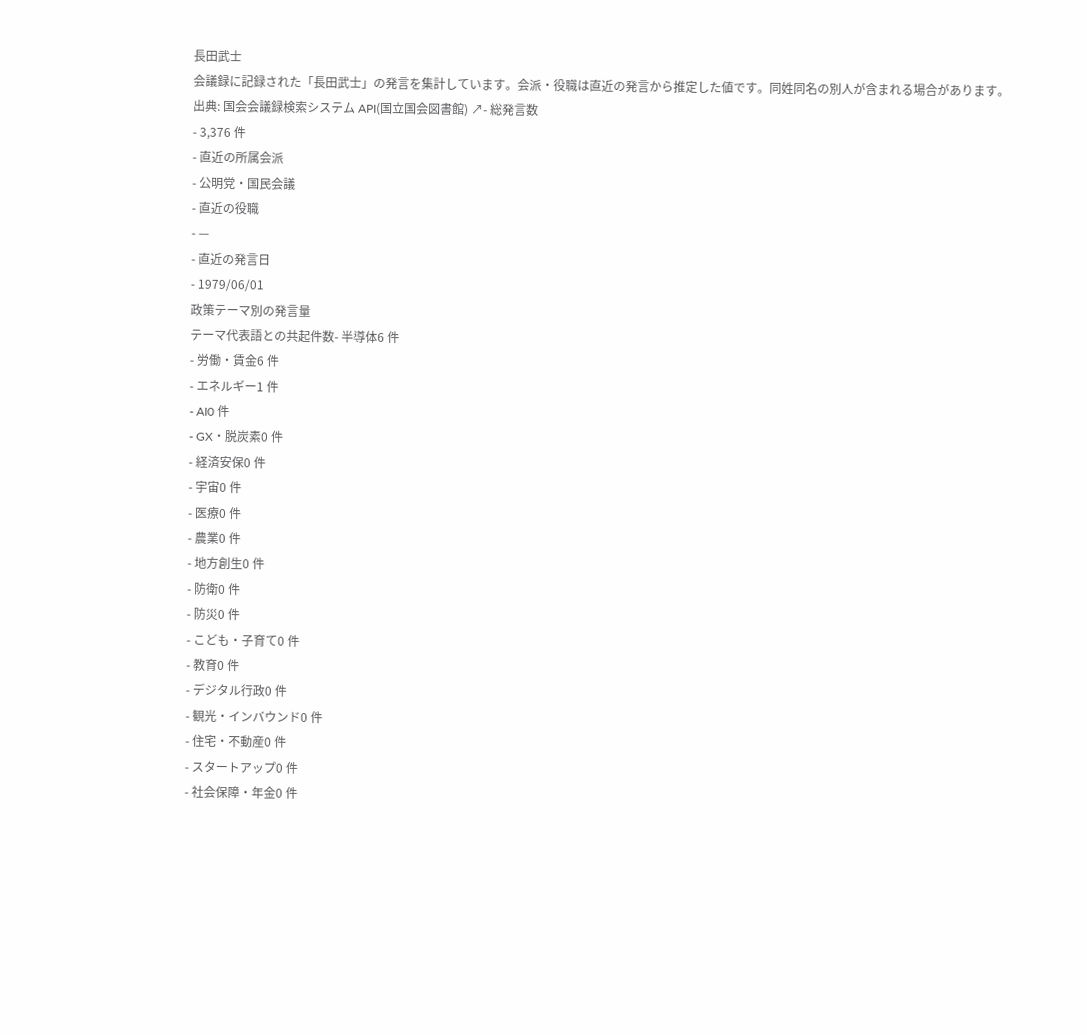長田武士
会議録に記録された「長田武士」の発言を集計しています。会派・役職は直近の発言から推定した値です。同姓同名の別人が含まれる場合があります。
出典: 国会会議録検索システム API(国立国会図書館) ↗- 総発言数
- 3,376 件
- 直近の所属会派
- 公明党・国民会議
- 直近の役職
- —
- 直近の発言日
- 1979/06/01
政策テーマ別の発言量
テーマ代表語との共起件数- 半導体6 件
- 労働・賃金6 件
- エネルギー1 件
- AI0 件
- GX・脱炭素0 件
- 経済安保0 件
- 宇宙0 件
- 医療0 件
- 農業0 件
- 地方創生0 件
- 防衛0 件
- 防災0 件
- こども・子育て0 件
- 教育0 件
- デジタル行政0 件
- 観光・インバウンド0 件
- 住宅・不動産0 件
- スタートアップ0 件
- 社会保障・年金0 件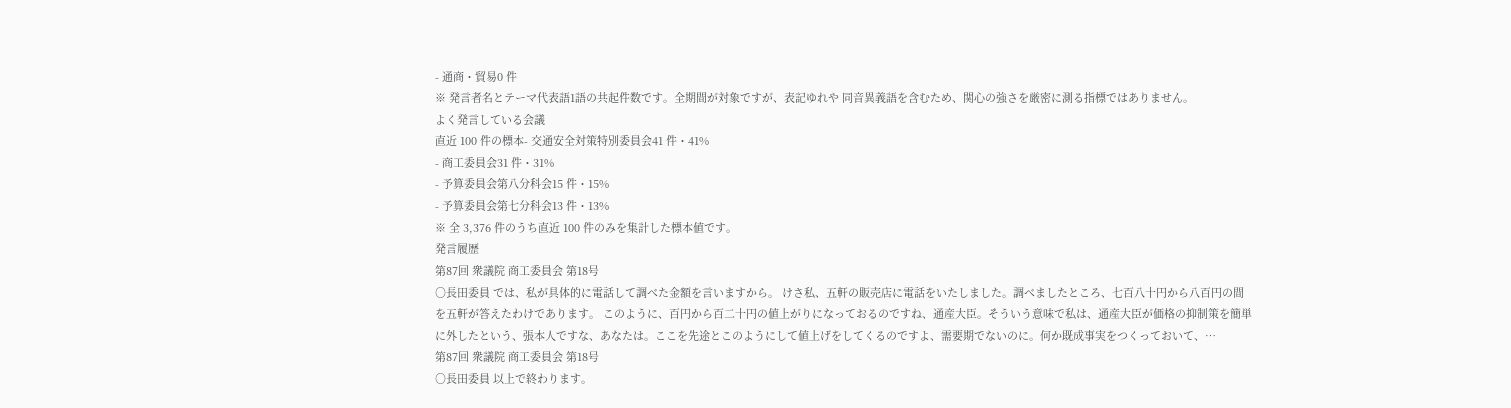- 通商・貿易0 件
※ 発言者名とテーマ代表語1語の共起件数です。全期間が対象ですが、表記ゆれや 同音異義語を含むため、関心の強さを厳密に測る指標ではありません。
よく発言している会議
直近 100 件の標本- 交通安全対策特別委員会41 件・41%
- 商工委員会31 件・31%
- 予算委員会第八分科会15 件・15%
- 予算委員会第七分科会13 件・13%
※ 全 3,376 件のうち直近 100 件のみを集計した標本値です。
発言履歴
第87回 衆議院 商工委員会 第18号
○長田委員 では、私が具体的に電話して調べた金額を言いますから。 けさ私、五軒の販売店に電話をいたしました。調べましたところ、七百八十円から八百円の間を五軒が答えたわけであります。 このように、百円から百二十円の値上がりになっておるのですね、通産大臣。そういう意味で私は、通産大臣が価格の抑制策を簡単に外したという、張本人ですな、あなたは。ここを先途とこのようにして値上げをしてくるのですよ、需要期でないのに。何か既成事実をつくっておいて、…
第87回 衆議院 商工委員会 第18号
○長田委員 以上で終わります。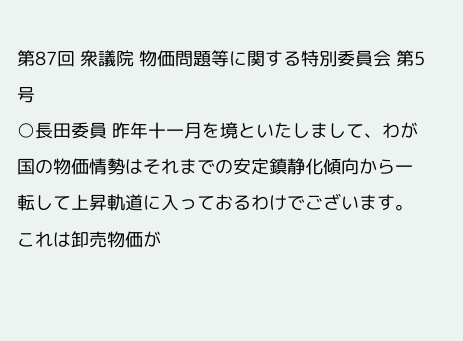第87回 衆議院 物価問題等に関する特別委員会 第5号
○長田委員 昨年十一月を境といたしまして、わが国の物価情勢はそれまでの安定鎮静化傾向から一転して上昇軌道に入っておるわけでございます。これは卸売物価が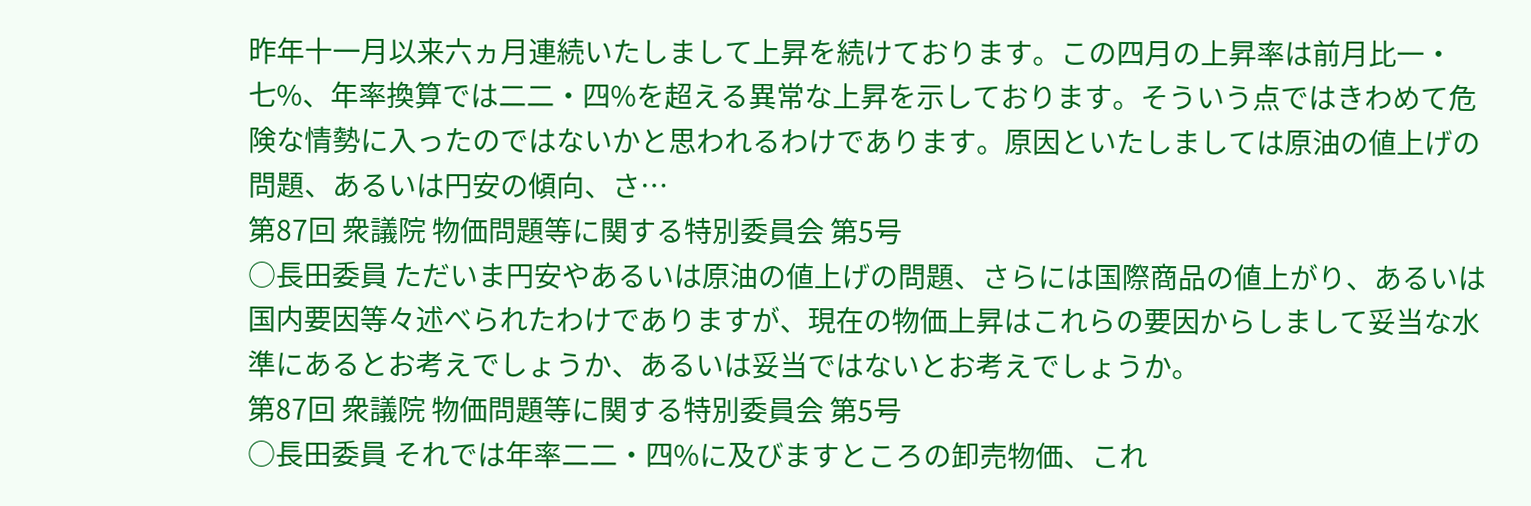昨年十一月以来六ヵ月連続いたしまして上昇を続けております。この四月の上昇率は前月比一・七%、年率換算では二二・四%を超える異常な上昇を示しております。そういう点ではきわめて危険な情勢に入ったのではないかと思われるわけであります。原因といたしましては原油の値上げの問題、あるいは円安の傾向、さ…
第87回 衆議院 物価問題等に関する特別委員会 第5号
○長田委員 ただいま円安やあるいは原油の値上げの問題、さらには国際商品の値上がり、あるいは国内要因等々述べられたわけでありますが、現在の物価上昇はこれらの要因からしまして妥当な水準にあるとお考えでしょうか、あるいは妥当ではないとお考えでしょうか。
第87回 衆議院 物価問題等に関する特別委員会 第5号
○長田委員 それでは年率二二・四%に及びますところの卸売物価、これ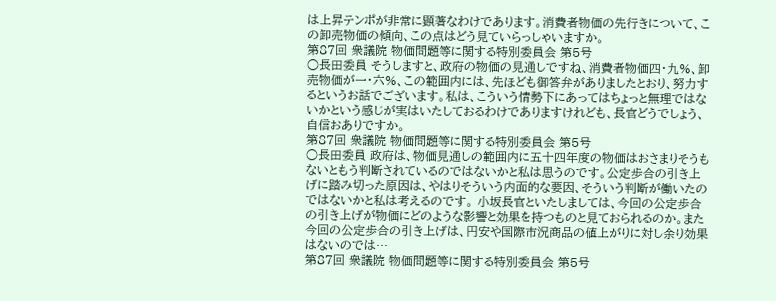は上昇テンポが非常に顕著なわけであります。消費者物価の先行きについて、この卸売物価の傾向、この点はどう見ていらっしゃいますか。
第87回 衆議院 物価問題等に関する特別委員会 第5号
○長田委員 そうしますと、政府の物価の見通しですね、消費者物価四・九%、卸売物価が一・六%、この範囲内には、先ほども御答弁がありましたとおり、努力するというお話でございます。私は、こういう情勢下にあってはちょっと無理ではないかという感じが実はいたしておるわけでありますけれども、長官どうでしょう、自信おありですか。
第87回 衆議院 物価問題等に関する特別委員会 第5号
○長田委員 政府は、物価見通しの範囲内に五十四年度の物価はおさまりそうもないともう判断されているのではないかと私は思うのです。公定歩合の引き上げに踏み切った原因は、やはりそういう内面的な要因、そういう判断が働いたのではないかと私は考えるのです。 小坂長官といたしましては、今回の公定歩合の引き上げが物価にどのような影響と効果を持つものと見ておられるのか。また今回の公定歩合の引き上げは、円安や国際市況商品の値上がりに対し余り効果はないのでは…
第87回 衆議院 物価問題等に関する特別委員会 第5号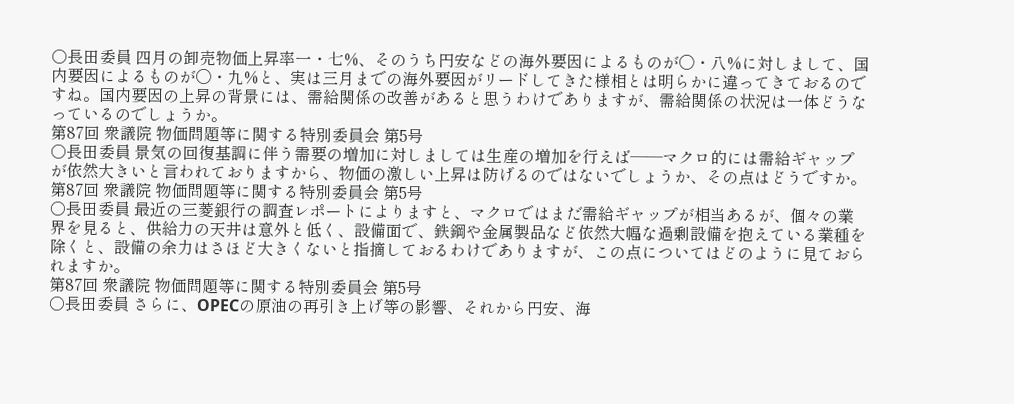○長田委員 四月の卸売物価上昇率一・七%、そのうち円安などの海外要因によるものが〇・八%に対しまして、国内要因によるものが〇・九%と、実は三月までの海外要因がリードしてきた様相とは明らかに違ってきておるのですね。国内要因の上昇の背景には、需給関係の改善があると思うわけでありますが、需給関係の状況は一体どうなっているのでしょうか。
第87回 衆議院 物価問題等に関する特別委員会 第5号
○長田委員 景気の回復基調に伴う需要の増加に対しましては生産の増加を行えば——マクロ的には需給ギャップが依然大きいと言われておりますから、物価の激しい上昇は防げるのではないでしょうか、その点はどうですか。
第87回 衆議院 物価問題等に関する特別委員会 第5号
○長田委員 最近の三菱銀行の調査レポートによりますと、マクロではまだ需給ギャップが相当あるが、個々の業界を見ると、供給力の天井は意外と低く、設備面で、鉄鋼や金属製品など依然大幅な過剰設備を抱えている業種を除くと、設備の余力はさほど大きくないと指摘しておるわけでありますが、この点についてはどのように見ておられますか。
第87回 衆議院 物価問題等に関する特別委員会 第5号
○長田委員 さらに、OPECの原油の再引き上げ等の影響、それから円安、海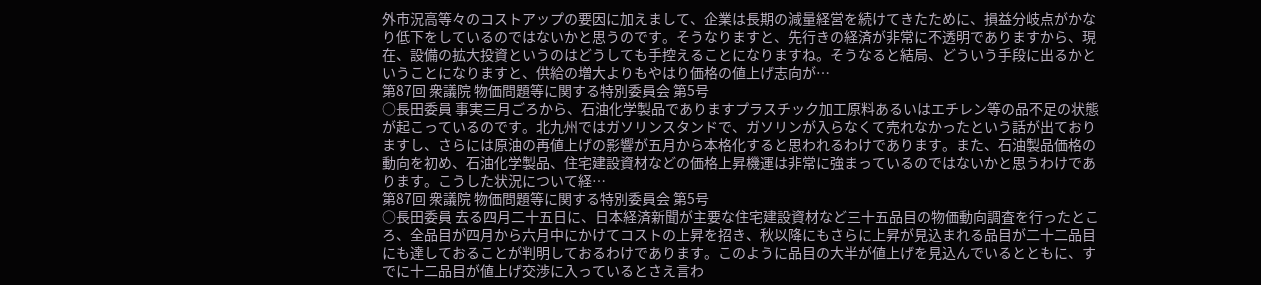外市況高等々のコストアップの要因に加えまして、企業は長期の減量経営を続けてきたために、損益分岐点がかなり低下をしているのではないかと思うのです。そうなりますと、先行きの経済が非常に不透明でありますから、現在、設備の拡大投資というのはどうしても手控えることになりますね。そうなると結局、どういう手段に出るかということになりますと、供給の増大よりもやはり価格の値上げ志向が…
第87回 衆議院 物価問題等に関する特別委員会 第5号
○長田委員 事実三月ごろから、石油化学製品でありますプラスチック加工原料あるいはエチレン等の品不足の状態が起こっているのです。北九州ではガソリンスタンドで、ガソリンが入らなくて売れなかったという話が出ておりますし、さらには原油の再値上げの影響が五月から本格化すると思われるわけであります。また、石油製品価格の動向を初め、石油化学製品、住宅建設資材などの価格上昇機運は非常に強まっているのではないかと思うわけであります。こうした状況について経…
第87回 衆議院 物価問題等に関する特別委員会 第5号
○長田委員 去る四月二十五日に、日本経済新聞が主要な住宅建設資材など三十五品目の物価動向調査を行ったところ、全品目が四月から六月中にかけてコストの上昇を招き、秋以降にもさらに上昇が見込まれる品目が二十二品目にも達しておることが判明しておるわけであります。このように品目の大半が値上げを見込んでいるとともに、すでに十二品目が値上げ交渉に入っているとさえ言わ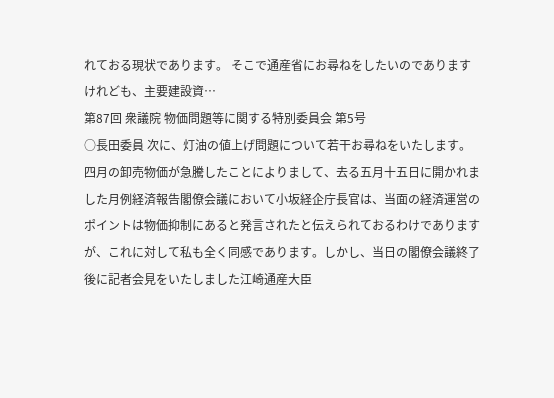れておる現状であります。 そこで通産省にお尋ねをしたいのでありますけれども、主要建設資…
第87回 衆議院 物価問題等に関する特別委員会 第5号
○長田委員 次に、灯油の値上げ問題について若干お尋ねをいたします。 四月の卸売物価が急騰したことによりまして、去る五月十五日に開かれました月例経済報告閣僚会議において小坂経企庁長官は、当面の経済運営のポイントは物価抑制にあると発言されたと伝えられておるわけでありますが、これに対して私も全く同感であります。しかし、当日の閣僚会議終了後に記者会見をいたしました江崎通産大臣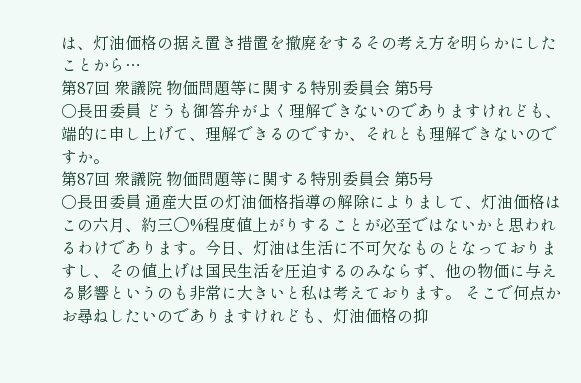は、灯油価格の据え置き措置を撤廃をするその考え方を明らかにしたことから…
第87回 衆議院 物価問題等に関する特別委員会 第5号
○長田委員 どうも御答弁がよく理解できないのでありますけれども、端的に申し上げて、理解できるのですか、それとも理解できないのですか。
第87回 衆議院 物価問題等に関する特別委員会 第5号
○長田委員 通産大臣の灯油価格指導の解除によりまして、灯油価格はこの六月、約三〇%程度値上がりすることが必至ではないかと思われるわけであります。今日、灯油は生活に不可欠なものとなっておりますし、その値上げは国民生活を圧迫するのみならず、他の物価に与える影響というのも非常に大きいと私は考えております。 そこで何点かお尋ねしたいのでありますけれども、灯油価格の抑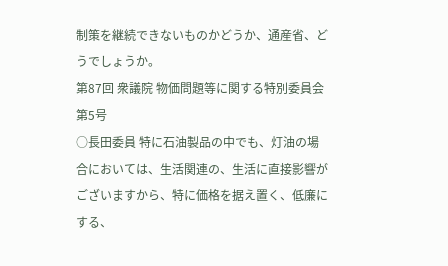制策を継続できないものかどうか、通産省、どうでしょうか。
第87回 衆議院 物価問題等に関する特別委員会 第5号
○長田委員 特に石油製品の中でも、灯油の場合においては、生活関連の、生活に直接影響がございますから、特に価格を据え置く、低廉にする、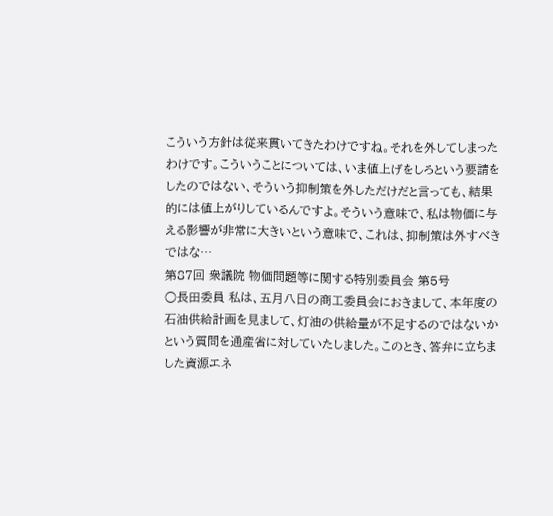こういう方針は従来貫いてきたわけですね。それを外してしまったわけです。こういうことについては、いま値上げをしろという要請をしたのではない、そういう抑制策を外しただけだと言っても、結果的には値上がりしているんですよ。そういう意味で、私は物価に与える影響が非常に大きいという意味で、これは、抑制策は外すべきではな…
第87回 衆議院 物価問題等に関する特別委員会 第5号
○長田委員 私は、五月八日の商工委員会におきまして、本年度の石油供給計画を見まして、灯油の供給量が不足するのではないかという質問を通産省に対していたしました。このとき、答弁に立ちました資源エネ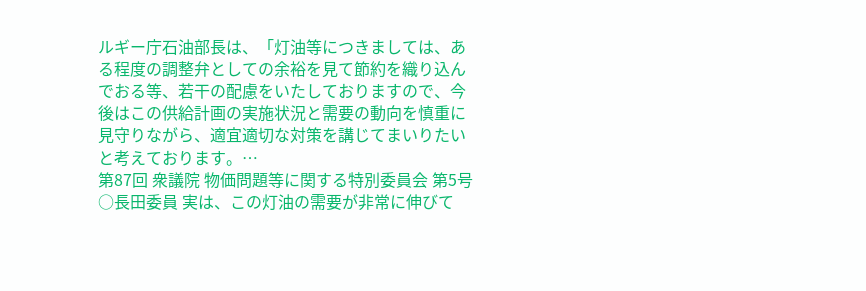ルギー庁石油部長は、「灯油等につきましては、ある程度の調整弁としての余裕を見て節約を織り込んでおる等、若干の配慮をいたしておりますので、今後はこの供給計画の実施状況と需要の動向を慎重に見守りながら、適宜適切な対策を講じてまいりたいと考えております。…
第87回 衆議院 物価問題等に関する特別委員会 第5号
○長田委員 実は、この灯油の需要が非常に伸びて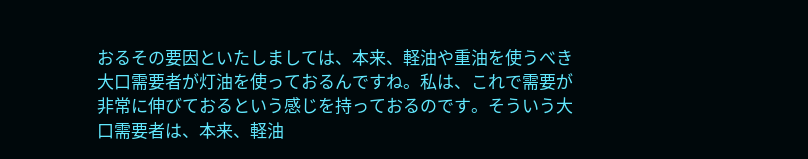おるその要因といたしましては、本来、軽油や重油を使うべき大口需要者が灯油を使っておるんですね。私は、これで需要が非常に伸びておるという感じを持っておるのです。そういう大口需要者は、本来、軽油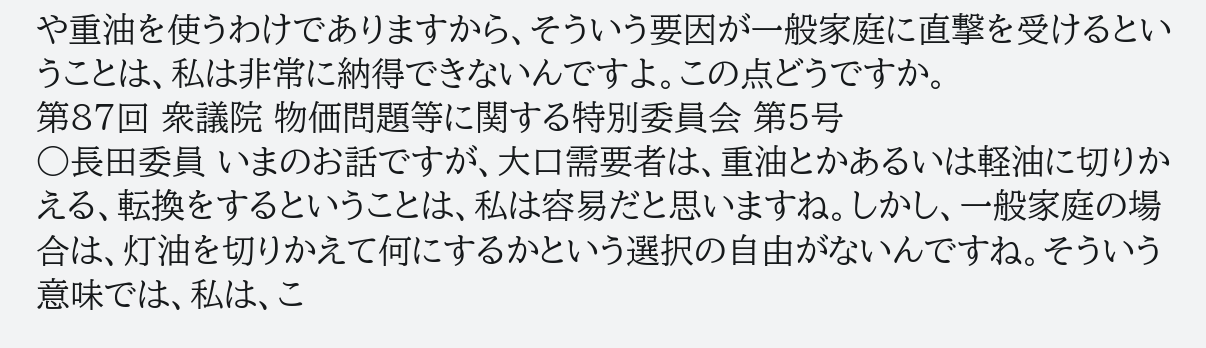や重油を使うわけでありますから、そういう要因が一般家庭に直撃を受けるということは、私は非常に納得できないんですよ。この点どうですか。
第87回 衆議院 物価問題等に関する特別委員会 第5号
○長田委員 いまのお話ですが、大口需要者は、重油とかあるいは軽油に切りかえる、転換をするということは、私は容易だと思いますね。しかし、一般家庭の場合は、灯油を切りかえて何にするかという選択の自由がないんですね。そういう意味では、私は、こ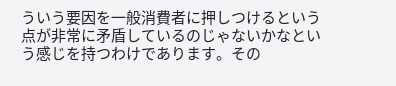ういう要因を一般消費者に押しつけるという点が非常に矛盾しているのじゃないかなという感じを持つわけであります。その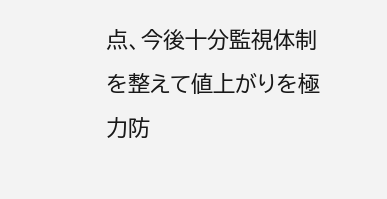点、今後十分監視体制を整えて値上がりを極力防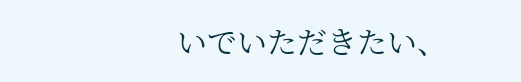いでいただきたい、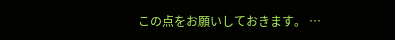この点をお願いしておきます。 …